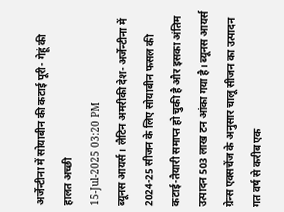अर्जेन्टीना में सोयाबीन की कटाई पूरी- गेहूं की हालत अच्छी
15-Jul-2025 03:20 PM
ब्यूनस आयर्स। लैटिन अमरीकी देश- अर्जेन्टीना में 2024-25 सीजन के लिए सोयाबीन फसल की कटाई-तैयारी समाप्त हो चुकी है और इसका अंतिम उत्पादन 503 लाख टन आंका गया है। ब्यूनस आयर्स ग्रेन्स एक्सचेंज के अनुसार चालू सीजन का उत्पादन गत वर्ष से करीब एक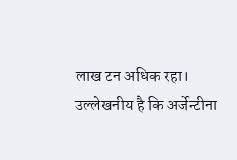लाख टन अधिक रहा।
उल्लेखनीय है कि अर्जेन्टीना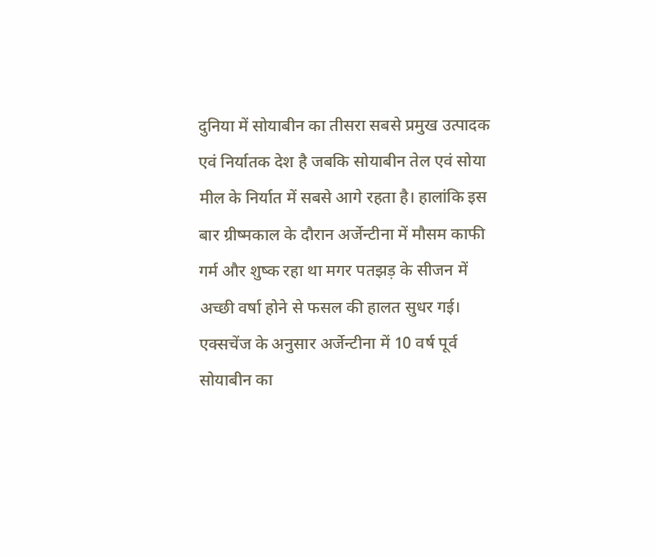दुनिया में सोयाबीन का तीसरा सबसे प्रमुख उत्पादक एवं निर्यातक देश है जबकि सोयाबीन तेल एवं सोया मील के निर्यात में सबसे आगे रहता है। हालांकि इस बार ग्रीष्मकाल के दौरान अर्जेन्टीना में मौसम काफी गर्म और शुष्क रहा था मगर पतझड़ के सीजन में अच्छी वर्षा होने से फसल की हालत सुधर गई।
एक्सचेंज के अनुसार अर्जेन्टीना में 10 वर्ष पूर्व सोयाबीन का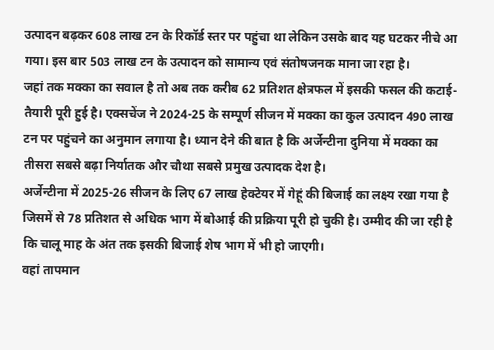उत्पादन बढ़कर 608 लाख टन के रिकॉर्ड स्तर पर पहुंचा था लेकिन उसके बाद यह घटकर नीचे आ गया। इस बार 503 लाख टन के उत्पादन को सामान्य एवं संतोषजनक माना जा रहा है।
जहां तक मक्का का सवाल है तो अब तक करीब 62 प्रतिशत क्षेत्रफल में इसकी फसल की कटाई-तैयारी पूरी हुई है। एक्सचेंज ने 2024-25 के सम्पूर्ण सीजन में मक्का का कुल उत्पादन 490 लाख टन पर पहुंचने का अनुमान लगाया है। ध्यान देने की बात है कि अर्जेन्टीना दुनिया में मक्का का तीसरा सबसे बढ़ा निर्यातक और चौथा सबसे प्रमुख उत्पादक देश है।
अर्जेन्टीना में 2025-26 सीजन के लिए 67 लाख हेक्टेयर में गेहूं की बिजाई का लक्ष्य रखा गया है जिसमें से 78 प्रतिशत से अधिक भाग में बोआई की प्रक्रिया पूरी हो चुकी है। उम्मीद की जा रही है कि चालू माह के अंत तक इसकी बिजाई शेष भाग में भी हो जाएगी।
वहां तापमान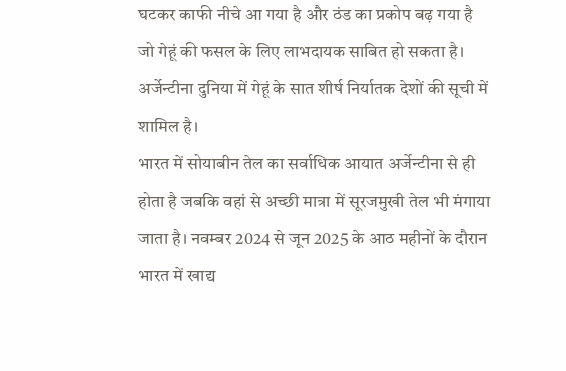घटकर काफी नीचे आ गया है और ठंड का प्रकोप बढ़ गया है जो गेहूं की फसल के लिए लाभदायक साबित हो सकता है। अर्जेन्टीना दुनिया में गेहूं के सात शीर्ष निर्यातक देशों की सूची में शामिल है।
भारत में सोयाबीन तेल का सर्वाधिक आयात अर्जेन्टीना से ही होता है जबकि वहां से अच्छी मात्रा में सूरजमुखी तेल भी मंगाया जाता है। नवम्बर 2024 से जून 2025 के आठ महीनों के दौरान भारत में खाद्य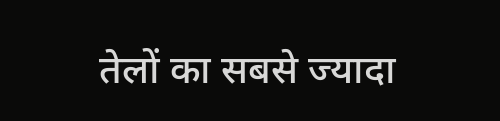तेलों का सबसे ज्यादा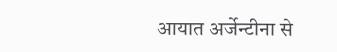आयात अर्जेन्टीना से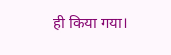ही किया गया।